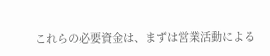これらの必要資金は、まずは営業活動による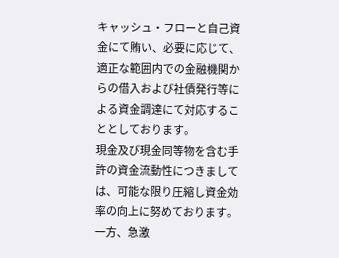キャッシュ・フローと自己資金にて賄い、必要に応じて、適正な範囲内での金融機関からの借入および社債発行等による資金調達にて対応することとしております。
現金及び現金同等物を含む手許の資金流動性につきましては、可能な限り圧縮し資金効率の向上に努めております。一方、急激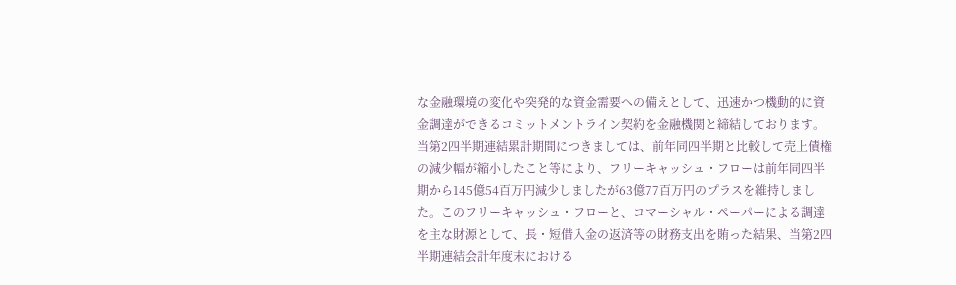な金融環境の変化や突発的な資金需要への備えとして、迅速かつ機動的に資金調達ができるコミットメントライン契約を金融機関と締結しております。
当第2四半期連結累計期間につきましては、前年同四半期と比較して売上債権の減少幅が縮小したこと等により、フリーキャッシュ・フローは前年同四半期から145億54百万円減少しましたが63億77百万円のプラスを維持しました。このフリーキャッシュ・フローと、コマーシャル・ペーパーによる調達を主な財源として、長・短借入金の返済等の財務支出を賄った結果、当第2四半期連結会計年度末における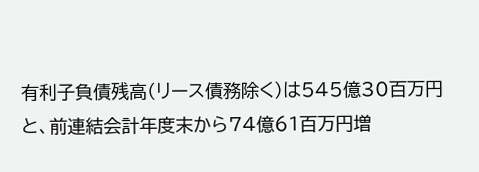有利子負債残高(リース債務除く)は545億30百万円と、前連結会計年度末から74億61百万円増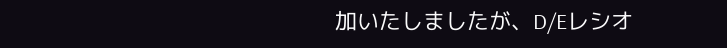加いたしましたが、D/Eレシオ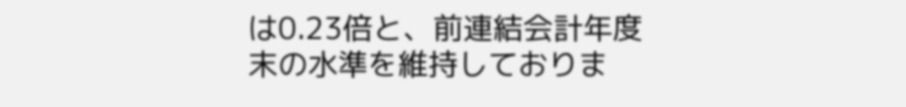は0.23倍と、前連結会計年度末の水準を維持しておりま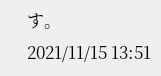す。
2021/11/15 13:51